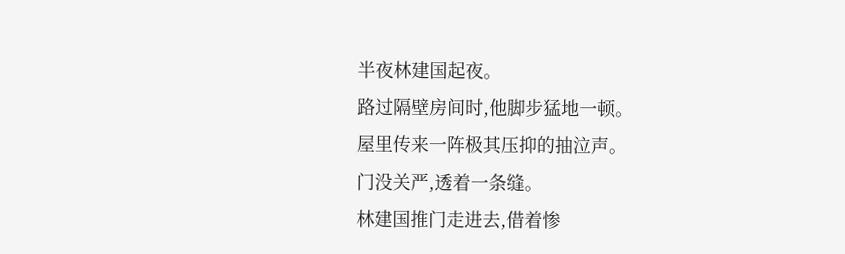半夜林建国起夜。
路过隔壁房间时,他脚步猛地一顿。
屋里传来一阵极其压抑的抽泣声。
门没关严,透着一条缝。
林建国推门走进去,借着惨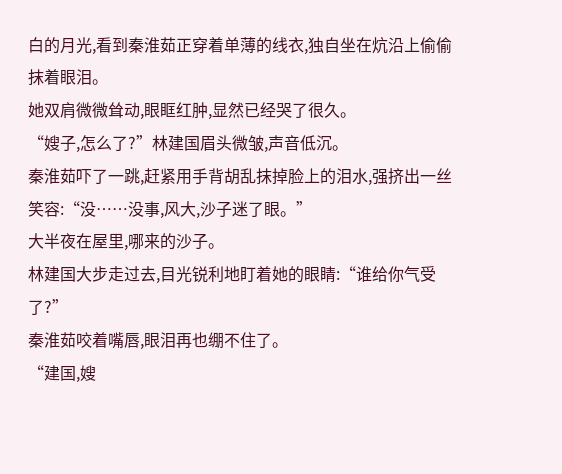白的月光,看到秦淮茹正穿着单薄的线衣,独自坐在炕沿上偷偷抹着眼泪。
她双肩微微耸动,眼眶红肿,显然已经哭了很久。
“嫂子,怎么了?”林建国眉头微皱,声音低沉。
秦淮茹吓了一跳,赶紧用手背胡乱抹掉脸上的泪水,强挤出一丝笑容:“没……没事,风大,沙子迷了眼。”
大半夜在屋里,哪来的沙子。
林建国大步走过去,目光锐利地盯着她的眼睛:“谁给你气受了?”
秦淮茹咬着嘴唇,眼泪再也绷不住了。
“建国,嫂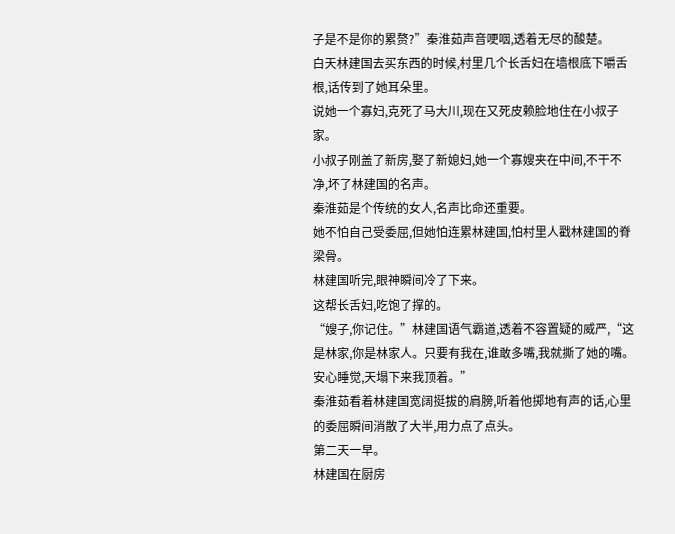子是不是你的累赘?”秦淮茹声音哽咽,透着无尽的酸楚。
白天林建国去买东西的时候,村里几个长舌妇在墙根底下嚼舌根,话传到了她耳朵里。
说她一个寡妇,克死了马大川,现在又死皮赖脸地住在小叔子家。
小叔子刚盖了新房,娶了新媳妇,她一个寡嫂夹在中间,不干不净,坏了林建国的名声。
秦淮茹是个传统的女人,名声比命还重要。
她不怕自己受委屈,但她怕连累林建国,怕村里人戳林建国的脊梁骨。
林建国听完,眼神瞬间冷了下来。
这帮长舌妇,吃饱了撑的。
“嫂子,你记住。”林建国语气霸道,透着不容置疑的威严,“这是林家,你是林家人。只要有我在,谁敢多嘴,我就撕了她的嘴。安心睡觉,天塌下来我顶着。”
秦淮茹看着林建国宽阔挺拔的肩膀,听着他掷地有声的话,心里的委屈瞬间消散了大半,用力点了点头。
第二天一早。
林建国在厨房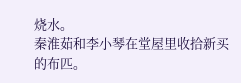烧水。
秦淮茹和李小琴在堂屋里收拾新买的布匹。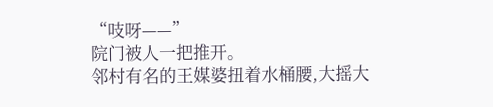“吱呀——”
院门被人一把推开。
邻村有名的王媒婆扭着水桶腰,大摇大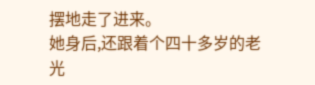摆地走了进来。
她身后,还跟着个四十多岁的老光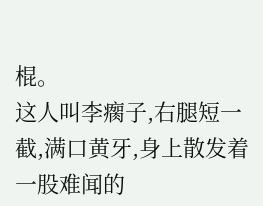棍。
这人叫李瘸子,右腿短一截,满口黄牙,身上散发着一股难闻的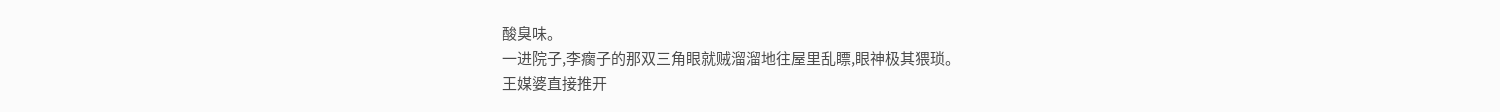酸臭味。
一进院子,李瘸子的那双三角眼就贼溜溜地往屋里乱瞟,眼神极其猥琐。
王媒婆直接推开